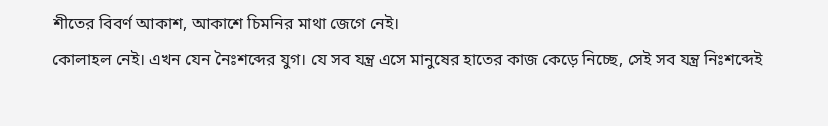শীতের বিবর্ণ আকাশ, আকাশে চিমনির মাথা জেগে নেই।
কোলাহল নেই। এখন যেন নৈঃশব্দের যুগ। যে সব যন্ত্র এসে মানুষের হাতের কাজ কেড়ে নিচ্ছে, সেই সব যন্ত্র নিঃশব্দেই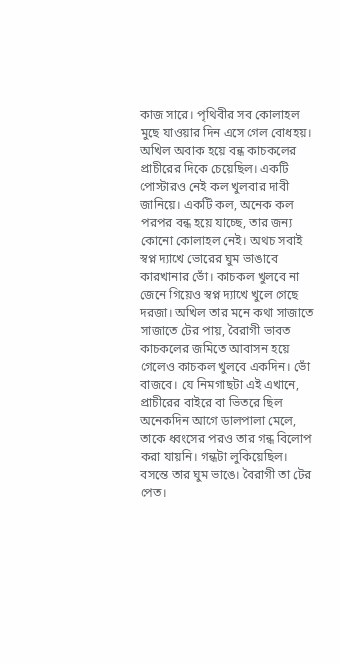কাজ সারে। পৃথিবীর সব কোলাহল মুছে যাওয়ার দিন এসে গেল বোধহয়। অখিল অবাক হয়ে বন্ধ কাচকলের প্রাচীরের দিকে চেয়েছিল। একটি পোস্টারও নেই কল খুলবার দাবী জানিয়ে। একটি কল, অনেক কল পরপর বন্ধ হয়ে যাচ্ছে, তার জন্য কোনো কোলাহল নেই। অথচ সবাই স্বপ্ন দ্যাখে ভোরের ঘুম ভাঙাবে কারখানার ভোঁ। কাচকল খুলবে না জেনে গিয়েও স্বপ্ন দ্যাখে খুলে গেছে দরজা। অখিল তার মনে কথা সাজাতে সাজাতে টের পায়, বৈরাগী ভাবত কাচকলের জমিতে আবাসন হয়ে গেলেও কাচকল খুলবে একদিন। ভোঁ বাজবে। যে নিমগাছটা এই এখানে, প্রাচীরের বাইরে বা ভিতরে ছিল অনেকদিন আগে ডালপালা মেলে, তাকে ধ্বংসের পরও তার গন্ধ বিলোপ করা যায়নি। গন্ধটা লুকিয়েছিল।
বসন্তে তার ঘুম ভাঙে। বৈরাগী তা টের পেত।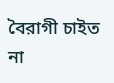বৈরাগী চাইত না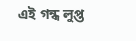এই গন্ধ লুপ্ত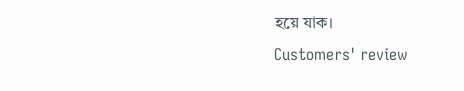হয়ে যাক।
Customers' review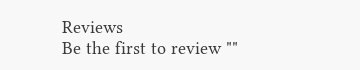Reviews
Be the first to review ""